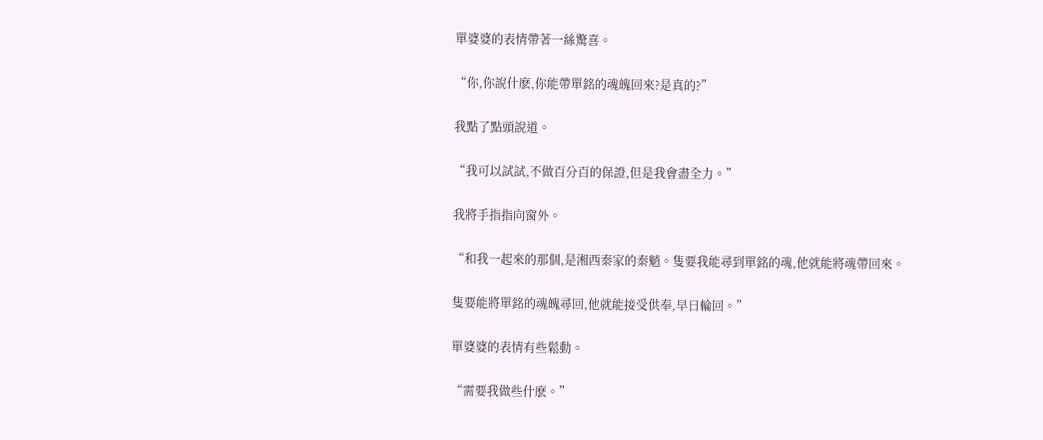單婆婆的表情帶著一絲驚喜。

“你,你說什麽,你能帶單銘的魂魄回來?是真的?”

我點了點頭說道。

“我可以試試,不做百分百的保證,但是我會盡全力。”

我將手指指向窗外。

“和我一起來的那個,是湘西秦家的秦魈。隻要我能尋到單銘的魂,他就能將魂帶回來。

隻要能將單銘的魂魄尋回,他就能接受供奉,早日輪回。”

單婆婆的表情有些鬆動。

“需要我做些什麽。”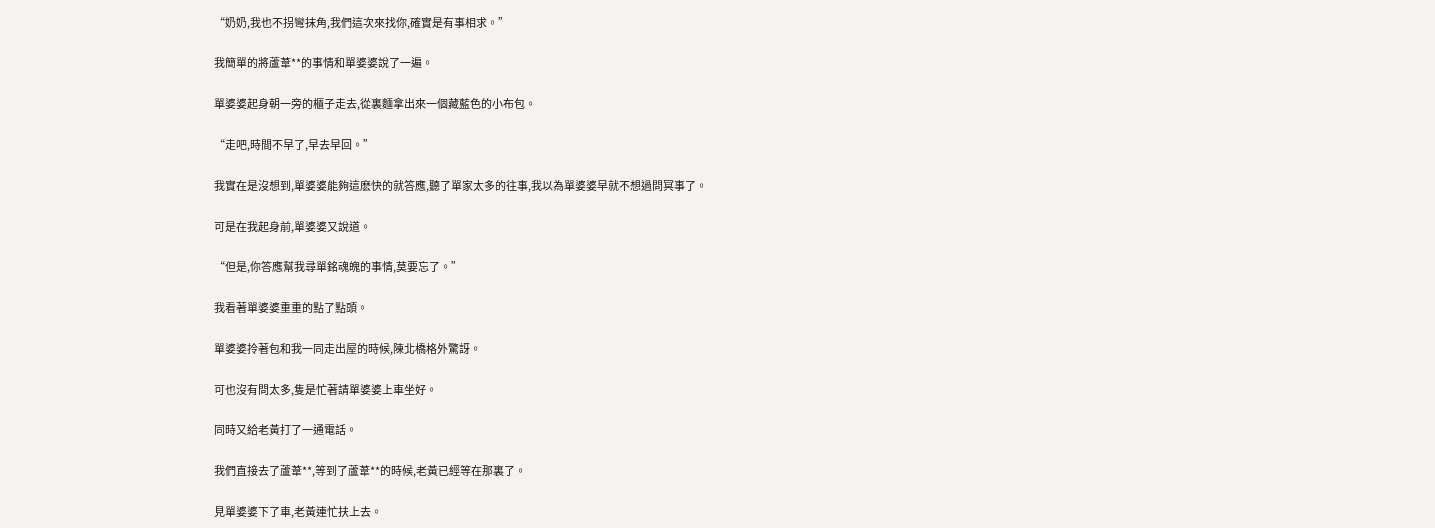“奶奶,我也不拐彎抹角,我們這次來找你,確實是有事相求。”

我簡單的將蘆葦**的事情和單婆婆說了一遍。

單婆婆起身朝一旁的櫃子走去,從裏麵拿出來一個藏藍色的小布包。

“走吧,時間不早了,早去早回。”

我實在是沒想到,單婆婆能夠這麽快的就答應,聽了單家太多的往事,我以為單婆婆早就不想過問冥事了。

可是在我起身前,單婆婆又說道。

“但是,你答應幫我尋單銘魂魄的事情,莫要忘了。”

我看著單婆婆重重的點了點頭。

單婆婆拎著包和我一同走出屋的時候,陳北橋格外驚訝。

可也沒有問太多,隻是忙著請單婆婆上車坐好。

同時又給老黃打了一通電話。

我們直接去了蘆葦**,等到了蘆葦**的時候,老黃已經等在那裏了。

見單婆婆下了車,老黃連忙扶上去。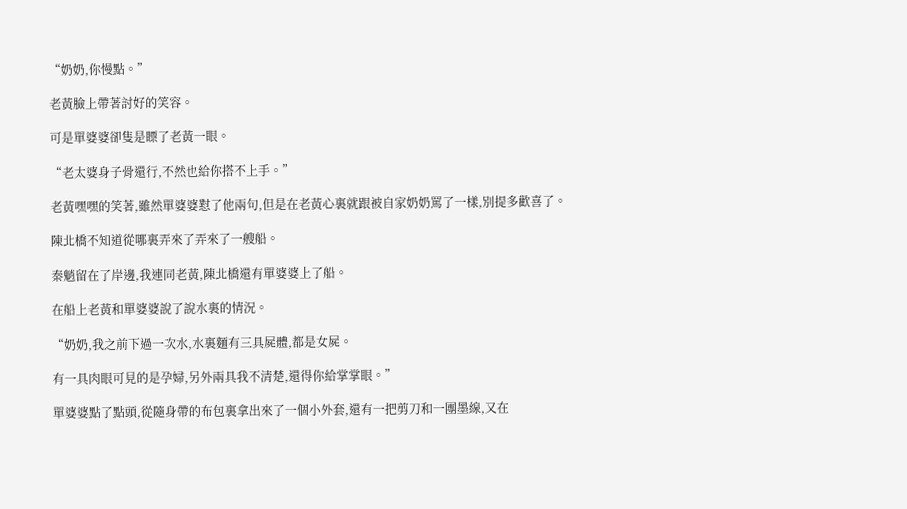“奶奶,你慢點。”

老黃臉上帶著討好的笑容。

可是單婆婆卻隻是瞟了老黃一眼。

“老太婆身子骨還行,不然也給你搭不上手。”

老黃嘿嘿的笑著,雖然單婆婆懟了他兩句,但是在老黃心裏就跟被自家奶奶罵了一樣,別提多歡喜了。

陳北橋不知道從哪裏弄來了弄來了一艘船。

秦魈留在了岸邊,我連同老黃,陳北橋還有單婆婆上了船。

在船上老黃和單婆婆說了說水裏的情況。

“奶奶,我之前下過一次水,水裏麵有三具屍體,都是女屍。

有一具肉眼可見的是孕婦,另外兩具我不清楚,還得你給掌掌眼。”

單婆婆點了點頭,從隨身帶的布包裏拿出來了一個小外套,還有一把剪刀和一團墨線,又在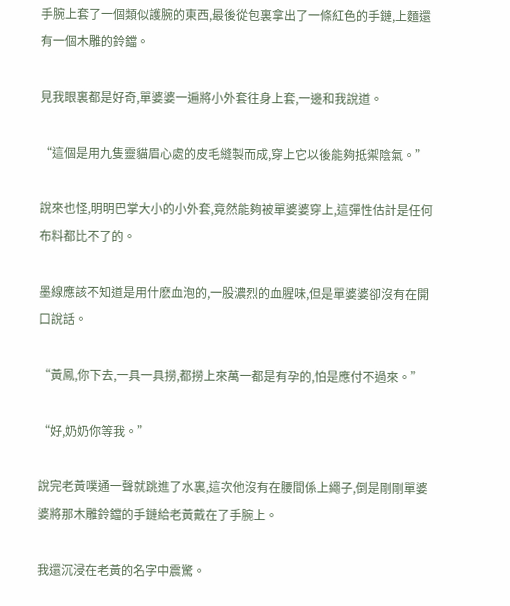手腕上套了一個類似護腕的東西,最後從包裏拿出了一條紅色的手鏈,上麵還有一個木雕的鈴鐺。

見我眼裏都是好奇,單婆婆一遍將小外套往身上套,一邊和我說道。

“這個是用九隻靈貓眉心處的皮毛縫製而成,穿上它以後能夠抵禦陰氣。”

說來也怪,明明巴掌大小的小外套,竟然能夠被單婆婆穿上,這彈性估計是任何布料都比不了的。

墨線應該不知道是用什麽血泡的,一股濃烈的血腥味,但是單婆婆卻沒有在開口說話。

“黃鳳,你下去,一具一具撈,都撈上來萬一都是有孕的,怕是應付不過來。”

“好,奶奶你等我。”

說完老黃噗通一聲就跳進了水裏,這次他沒有在腰間係上繩子,倒是剛剛單婆婆將那木雕鈴鐺的手鏈給老黃戴在了手腕上。

我還沉浸在老黃的名字中震驚。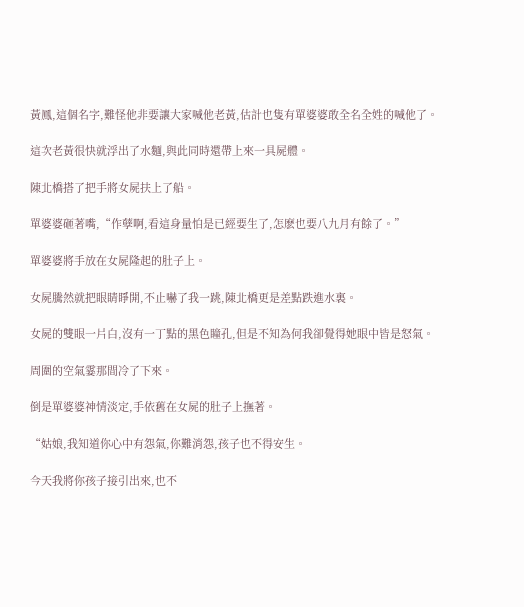黃鳳,這個名字,難怪他非要讓大家喊他老黃,估計也隻有單婆婆敢全名全姓的喊他了。

這次老黃很快就浮出了水麵,與此同時還帶上來一具屍體。

陳北橋搭了把手將女屍扶上了船。

單婆婆砸著嘴,“作孽啊,看這身量怕是已經要生了,怎麽也要八九月有餘了。”

單婆婆將手放在女屍隆起的肚子上。

女屍騰然就把眼睛睜開,不止嚇了我一跳,陳北橋更是差點跌進水裏。

女屍的雙眼一片白,沒有一丁點的黑色瞳孔,但是不知為何我卻覺得她眼中皆是怒氣。

周圍的空氣霎那間冷了下來。

倒是單婆婆神情淡定,手依舊在女屍的肚子上撫著。

“姑娘,我知道你心中有怨氣,你難消怨,孩子也不得安生。

今天我將你孩子接引出來,也不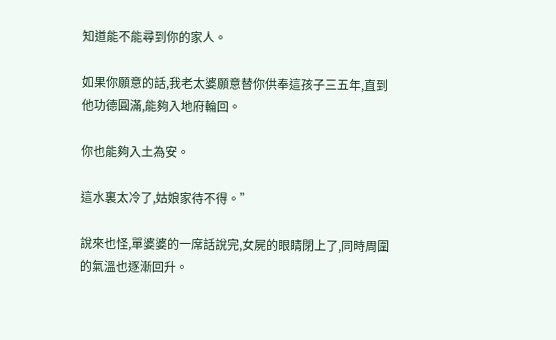知道能不能尋到你的家人。

如果你願意的話,我老太婆願意替你供奉這孩子三五年,直到他功德圓滿,能夠入地府輪回。

你也能夠入土為安。

這水裏太冷了,姑娘家待不得。”

說來也怪,單婆婆的一席話說完,女屍的眼睛閉上了,同時周圍的氣溫也逐漸回升。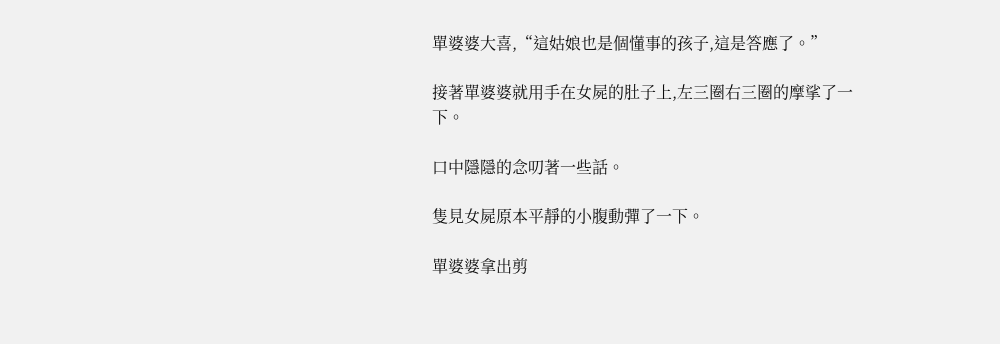單婆婆大喜,“這姑娘也是個懂事的孩子,這是答應了。”

接著單婆婆就用手在女屍的肚子上,左三圈右三圈的摩挲了一下。

口中隱隱的念叨著一些話。

隻見女屍原本平靜的小腹動彈了一下。

單婆婆拿出剪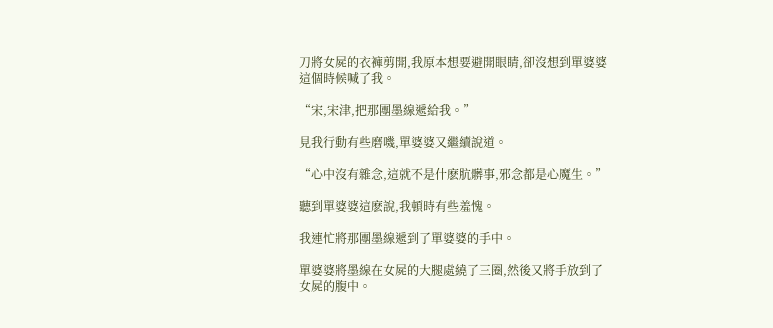刀將女屍的衣褲剪開,我原本想要避開眼睛,卻沒想到單婆婆這個時候喊了我。

“宋,宋津,把那團墨線遞給我。”

見我行動有些磨嘰,單婆婆又繼續說道。

“心中沒有雜念,這就不是什麽肮髒事,邪念都是心魔生。”

聽到單婆婆這麽說,我頓時有些羞愧。

我連忙將那團墨線遞到了單婆婆的手中。

單婆婆將墨線在女屍的大腿處繞了三圈,然後又將手放到了女屍的腹中。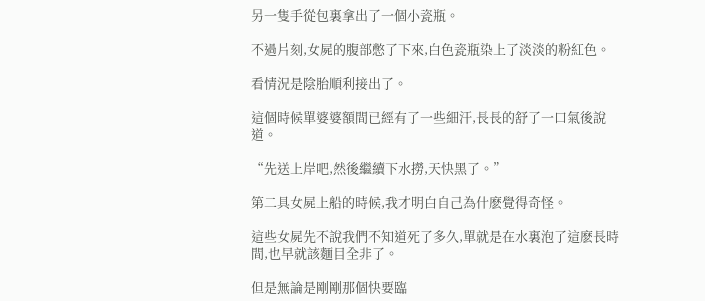另一隻手從包裏拿出了一個小瓷瓶。

不過片刻,女屍的腹部憋了下來,白色瓷瓶染上了淡淡的粉紅色。

看情況是陰胎順利接出了。

這個時候單婆婆額間已經有了一些細汗,長長的舒了一口氣後說道。

“先送上岸吧,然後繼續下水撈,天快黑了。”

第二具女屍上船的時候,我才明白自己為什麽覺得奇怪。

這些女屍先不說我們不知道死了多久,單就是在水裏泡了這麽長時間,也早就該麵目全非了。

但是無論是剛剛那個快要臨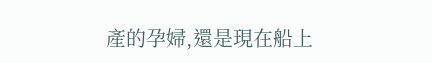產的孕婦,還是現在船上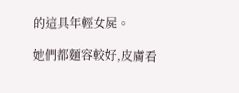的這具年輕女屍。

她們都麵容較好,皮膚看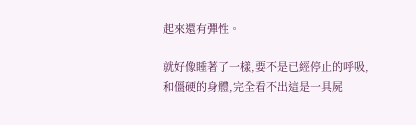起來還有彈性。

就好像睡著了一樣,要不是已經停止的呼吸,和僵硬的身體,完全看不出這是一具屍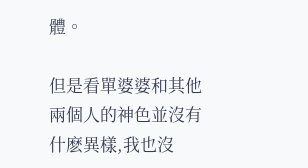體。

但是看單婆婆和其他兩個人的神色並沒有什麽異樣,我也沒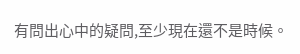有問出心中的疑問,至少現在還不是時候。